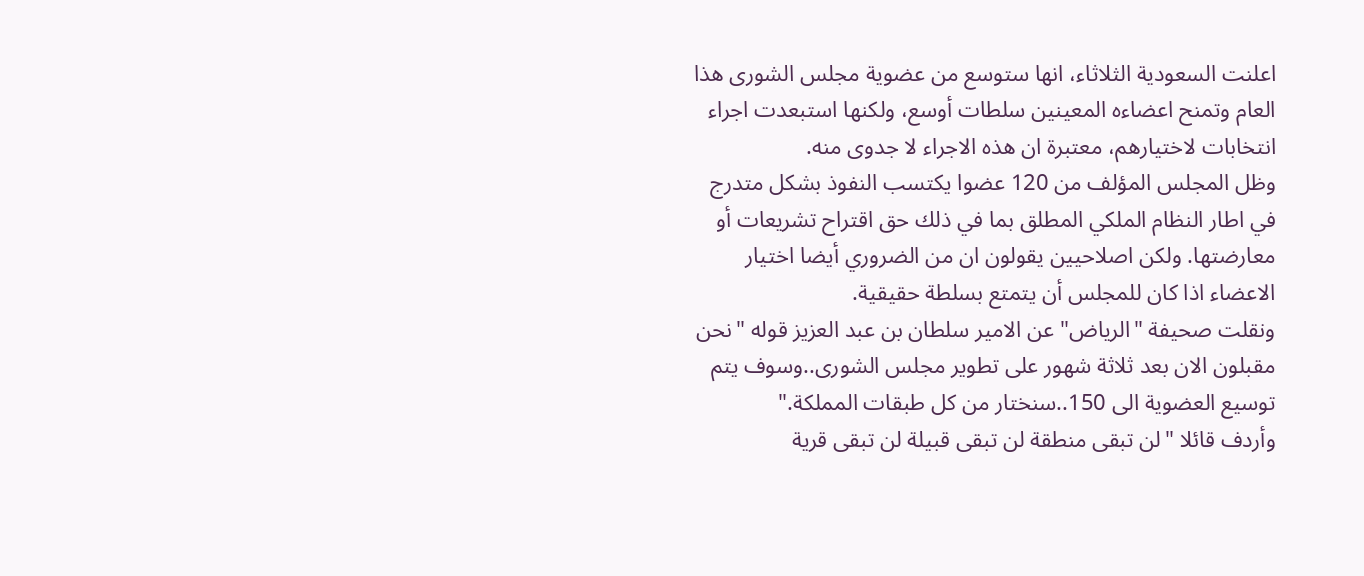اعلنت السعودية الثلاثاء، انها ستوسع من عضوية مجلس الشورى هذا العام وتمنح اعضاءه المعينين سلطات أوسع، ولكنها استبعدت اجراء انتخابات لاختيارهم، معتبرة ان هذه الاجراء لا جدوى منه.
وظل المجلس المؤلف من 120 عضوا يكتسب النفوذ بشكل متدرج في اطار النظام الملكي المطلق بما في ذلك حق اقتراح تشريعات أو معارضتها. ولكن اصلاحيين يقولون ان من الضروري أيضا اختيار الاعضاء اذا كان للمجلس أن يتمتع بسلطة حقيقية.
ونقلت صحيفة "الرياض" عن الامير سلطان بن عبد العزيز قوله "نحن مقبلون الان بعد ثلاثة شهور على تطوير مجلس الشورى..وسوف يتم توسيع العضوية الى 150..سنختار من كل طبقات المملكة."
وأردف قائلا "لن تبقى منطقة لن تبقى قبيلة لن تبقى قرية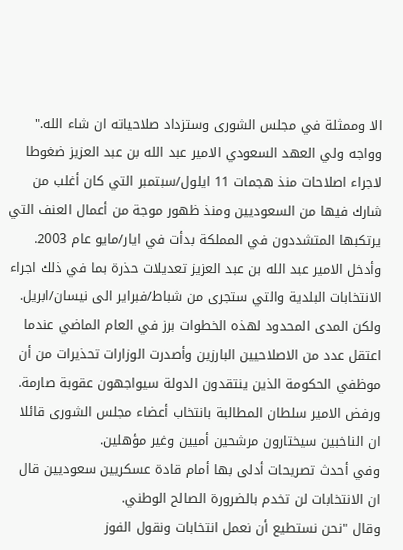الا وممثلة في مجلس الشورى وستزداد صلاحياته ان شاء الله."
وواجه ولي العهد السعودي الامير عبد الله بن عبد العزيز ضغوطا لاجراء اصلاحات منذ هجمات 11 ايلول/سبتمبر التي كان أغلب من شارك فيها من السعوديين ومنذ ظهور موجة من أعمال العنف التي يرتكبها المتشددون في المملكة بدأت في ايار/مايو عام 2003.
وأدخل الامير عبد الله بن عبد العزيز تعديلات حذرة بما في ذلك اجراء الانتخابات البلدية والتي ستجرى من شباط/فبراير الى نيسان/ابريل.
ولكن المدى المحدود لهذه الخطوات برز في العام الماضي عندما اعتقل عدد من الاصلاحيين البارزين وأصدرت الوزارات تحذيرات من أن موظفي الحكومة الذين ينتقدون الدولة سيواجهون عقوبة صارمة.
ورفض الامير سلطان المطالبة بانتخاب أعضاء مجلس الشورى قائلا ان الناخبين سيختارون مرشحين أميين وغير مؤهلين.
وفي أحدث تصريحات أدلى بها أمام قادة عسكريين سعوديين قال ان الانتخابات لن تخدم بالضرورة الصالح الوطني.
وقال "نحن نستطيع أن نعمل انتخابات ونقول الفوز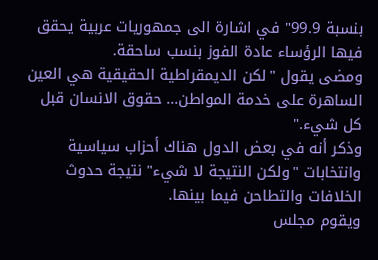بنسبة 99.9" في اشارة الى جمهوريات عربية يحقق فيها الرؤساء عادة الفوز بنسب ساحقة.
ومضى يقول "لكن الديمقراطية الحقيقية هي العين الساهرة على خدمة المواطن... حقوق الانسان قبل كل شيء."
وذكر أنه في بعض الدول هناك أحزاب سياسية وانتخابات "ولكن النتيجة لا شيء" نتيجة حدوث الخلافات والتطاحن فيما بينها.
ويقوم مجلس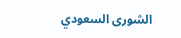الشورى السعودي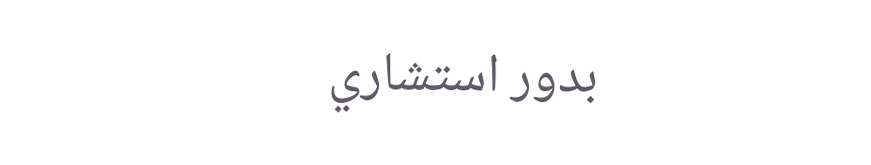بدور استشاري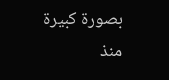بصورة كبيرة منذ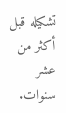تشكيله قبل أكثر من عشر سنوات.